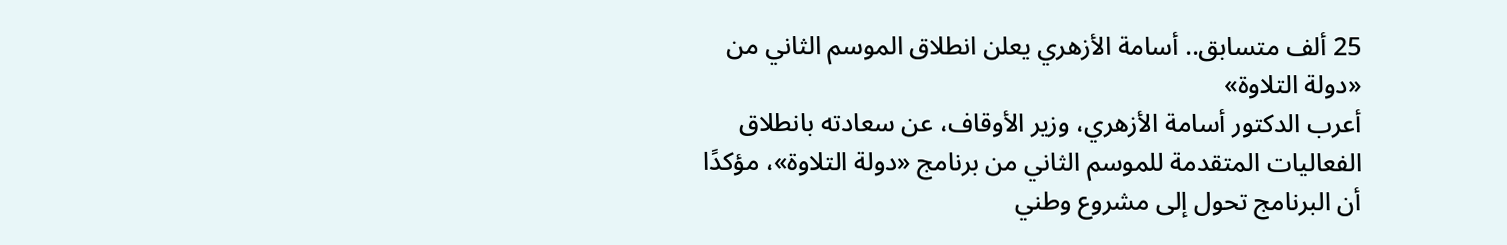25 ألف متسابق.. أسامة الأزهري يعلن انطلاق الموسم الثاني من «دولة التلاوة»
أعرب الدكتور أسامة الأزهري، وزير الأوقاف، عن سعادته بانطلاق الفعاليات المتقدمة للموسم الثاني من برنامج «دولة التلاوة»، مؤكدًا أن البرنامج تحول إلى مشروع وطني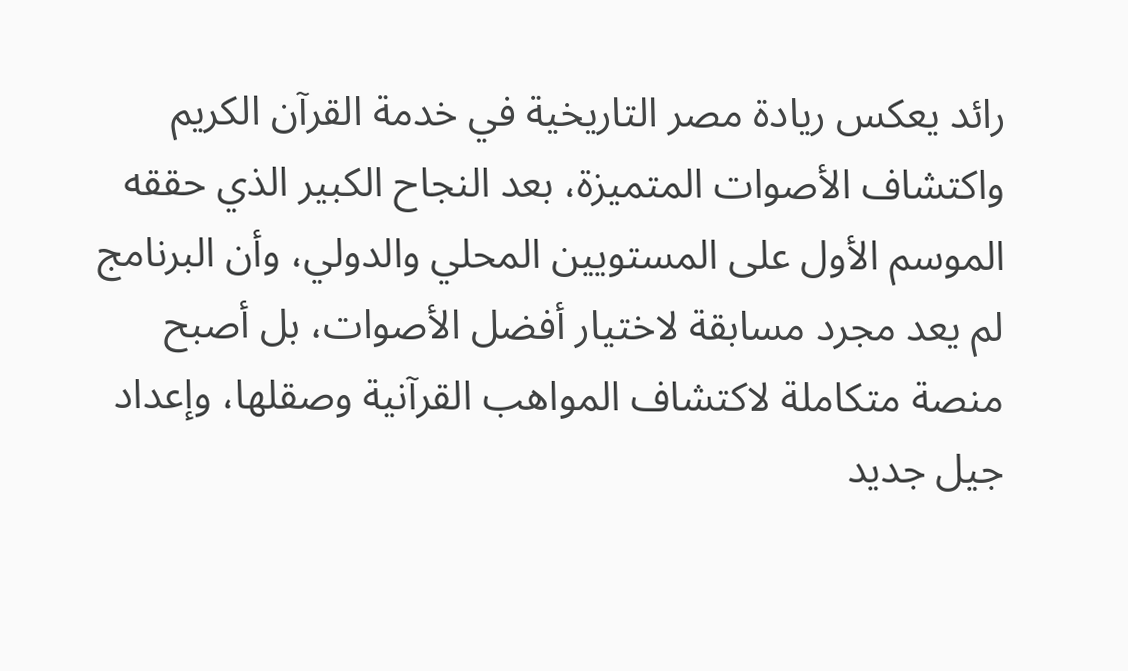رائد يعكس ريادة مصر التاريخية في خدمة القرآن الكريم واكتشاف الأصوات المتميزة، بعد النجاح الكبير الذي حققه الموسم الأول على المستويين المحلي والدولي، وأن البرنامج لم يعد مجرد مسابقة لاختيار أفضل الأصوات، بل أصبح منصة متكاملة لاكتشاف المواهب القرآنية وصقلها، وإعداد جيل جديد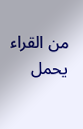من القراء يحمل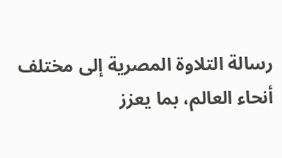رسالة التلاوة المصرية إلى مختلف أنحاء العالم، بما يعزز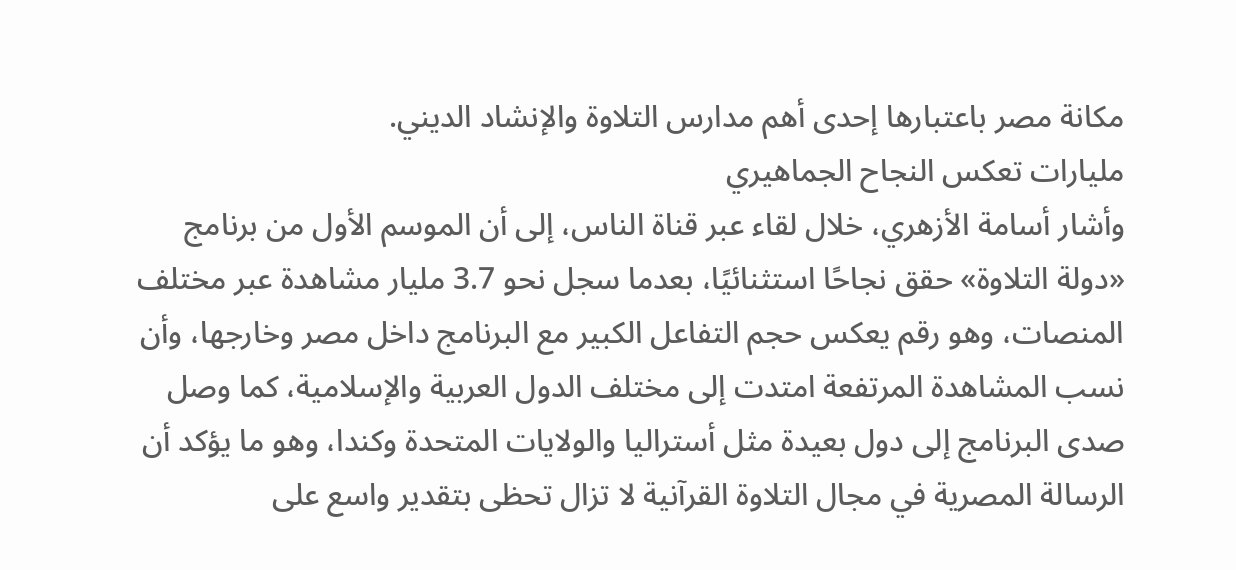مكانة مصر باعتبارها إحدى أهم مدارس التلاوة والإنشاد الديني.
مليارات تعكس النجاح الجماهيري
وأشار أسامة الأزهري، خلال لقاء عبر قناة الناس، إلى أن الموسم الأول من برنامج «دولة التلاوة» حقق نجاحًا استثنائيًا، بعدما سجل نحو 3.7 مليار مشاهدة عبر مختلف المنصات، وهو رقم يعكس حجم التفاعل الكبير مع البرنامج داخل مصر وخارجها، وأن نسب المشاهدة المرتفعة امتدت إلى مختلف الدول العربية والإسلامية، كما وصل صدى البرنامج إلى دول بعيدة مثل أستراليا والولايات المتحدة وكندا، وهو ما يؤكد أن الرسالة المصرية في مجال التلاوة القرآنية لا تزال تحظى بتقدير واسع على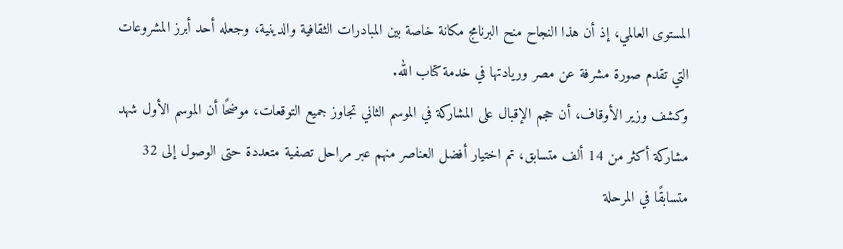المستوى العالمي، إذ أن هذا النجاح منح البرنامج مكانة خاصة بين المبادرات الثقافية والدينية، وجعله أحد أبرز المشروعات التي تقدم صورة مشرفة عن مصر وريادتها في خدمة كتاب الله.
وكشف وزير الأوقاف، أن حجم الإقبال على المشاركة في الموسم الثاني تجاوز جميع التوقعات، موضحًا أن الموسم الأول شهد مشاركة أكثر من 14 ألف متسابق، تم اختيار أفضل العناصر منهم عبر مراحل تصفية متعددة حتى الوصول إلى 32 متسابقًا في المرحلة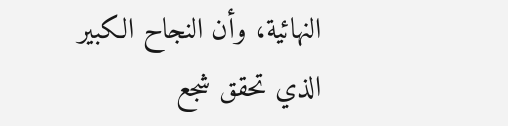النهائية، وأن النجاح الكبير الذي تحقق شجع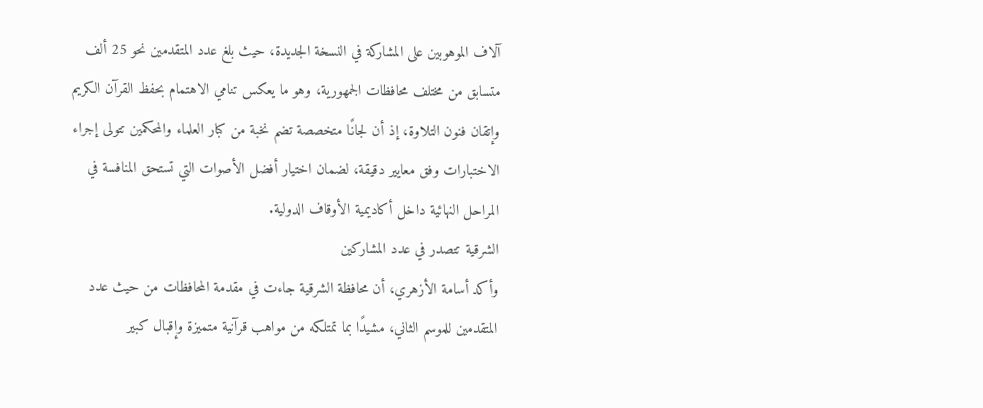آلاف الموهوبين على المشاركة في النسخة الجديدة، حيث بلغ عدد المتقدمين نحو 25 ألف متسابق من مختلف محافظات الجمهورية، وهو ما يعكس تنامي الاهتمام بحفظ القرآن الكريم وإتقان فنون التلاوة، إذ أن لجانًا متخصصة تضم نخبة من كبار العلماء والمحكمين تتولى إجراء الاختبارات وفق معايير دقيقة، لضمان اختيار أفضل الأصوات التي تستحق المنافسة في المراحل النهائية داخل أكاديمية الأوقاف الدولية.
الشرقية تتصدر في عدد المشاركين
وأكد أسامة الأزهري، أن محافظة الشرقية جاءت في مقدمة المحافظات من حيث عدد المتقدمين للموسم الثاني، مشيدًا بما تمتلكه من مواهب قرآنية متميزة وإقبال كبير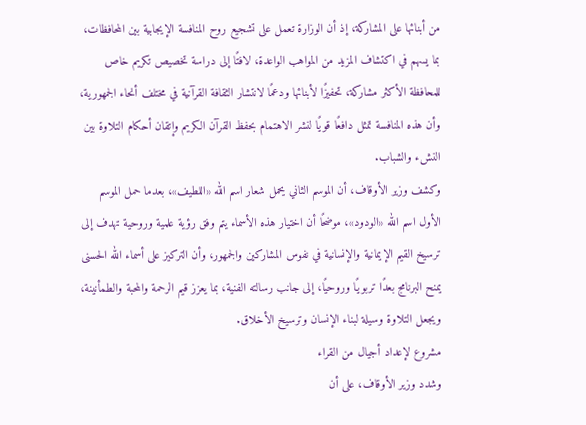من أبنائها على المشاركة، إذ أن الوزارة تعمل على تشجيع روح المنافسة الإيجابية بين المحافظات، بما يسهم في اكتشاف المزيد من المواهب الواعدة، لافتًا إلى دراسة تخصيص تكريم خاص للمحافظة الأكثر مشاركة، تحفيزًا لأبنائها ودعمًا لانتشار الثقافة القرآنية في مختلف أنحاء الجمهورية، وأن هذه المنافسة تمثل دافعًا قويًا لنشر الاهتمام بحفظ القرآن الكريم وإتقان أحكام التلاوة بين النشء والشباب.
وكشف وزير الأوقاف، أن الموسم الثاني يحمل شعار اسم الله «اللطيف»، بعدما حمل الموسم الأول اسم الله «الودود»، موضحًا أن اختيار هذه الأسماء يتم وفق رؤية علمية وروحية تهدف إلى ترسيخ القيم الإيمانية والإنسانية في نفوس المشاركين والجمهور، وأن التركيز على أسماء الله الحسنى يمنح البرنامج بعدًا تربويًا وروحيًا، إلى جانب رسالته الفنية، بما يعزز قيم الرحمة والمحبة والطمأنينة، ويجعل التلاوة وسيلة لبناء الإنسان وترسيخ الأخلاق.
مشروع لإعداد أجيال من القراء
وشدد وزير الأوقاف، على أن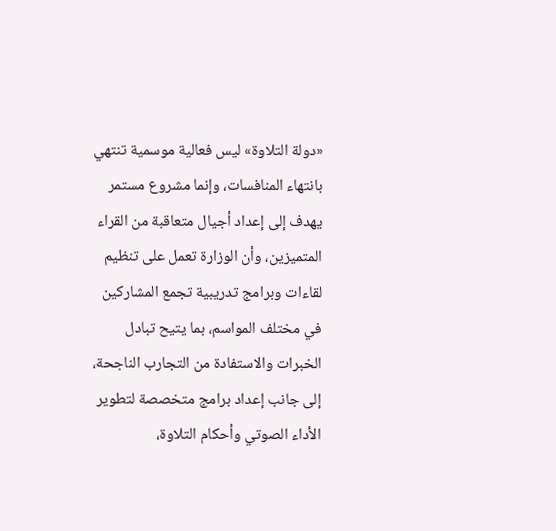«دولة التلاوة» ليس فعالية موسمية تنتهي بانتهاء المنافسات، وإنما مشروع مستمر يهدف إلى إعداد أجيال متعاقبة من القراء المتميزين، وأن الوزارة تعمل على تنظيم لقاءات وبرامج تدريبية تجمع المشاركين في مختلف المواسم، بما يتيح تبادل الخبرات والاستفادة من التجارب الناجحة، إلى جانب إعداد برامج متخصصة لتطوير الأداء الصوتي وأحكام التلاوة،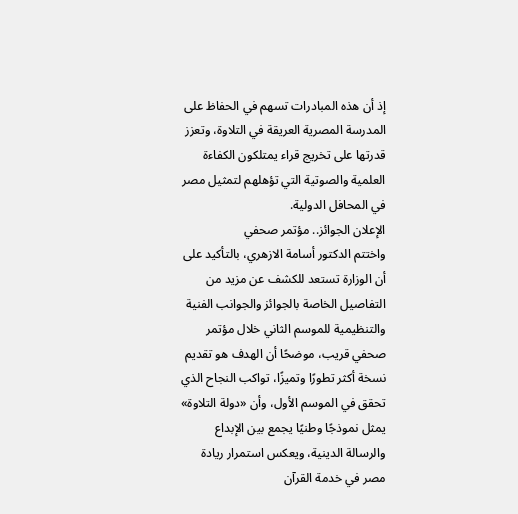إذ أن هذه المبادرات تسهم في الحفاظ على المدرسة المصرية العريقة في التلاوة، وتعزز قدرتها على تخريج قراء يمتلكون الكفاءة العلمية والصوتية التي تؤهلهم لتمثيل مصر في المحافل الدولية.
الإعلان الجوائز.. مؤتمر صحفي
واختتم الدكتور أسامة الازهري، بالتأكيد على أن الوزارة تستعد للكشف عن مزيد من التفاصيل الخاصة بالجوائز والجوانب الفنية والتنظيمية للموسم الثاني خلال مؤتمر صحفي قريب، موضحًا أن الهدف هو تقديم نسخة أكثر تطورًا وتميزًا، تواكب النجاح الذي تحقق في الموسم الأول، وأن «دولة التلاوة» يمثل نموذجًا وطنيًا يجمع بين الإبداع والرسالة الدينية، ويعكس استمرار ريادة مصر في خدمة القرآن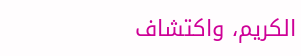الكريم، واكتشاف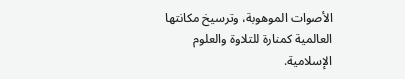الأصوات الموهوبة، وترسيخ مكانتها العالمية كمنارة للتلاوة والعلوم الإسلامية.